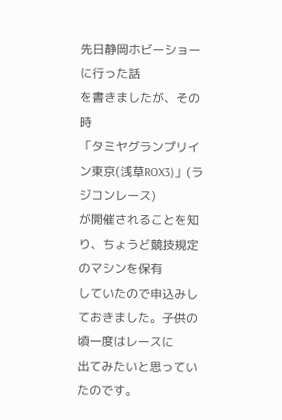先日静岡ホビーショーに行った話
を書きましたが、その時
「タミヤグランプリイン東京(浅草ROX3)」(ラジコンレース)
が開催されることを知り、ちょうど競技規定のマシンを保有
していたので申込みしておきました。子供の頃一度はレースに
出てみたいと思っていたのです。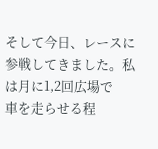そして今日、レースに参戦してきました。私は月に1,2回広場で
車を走らせる程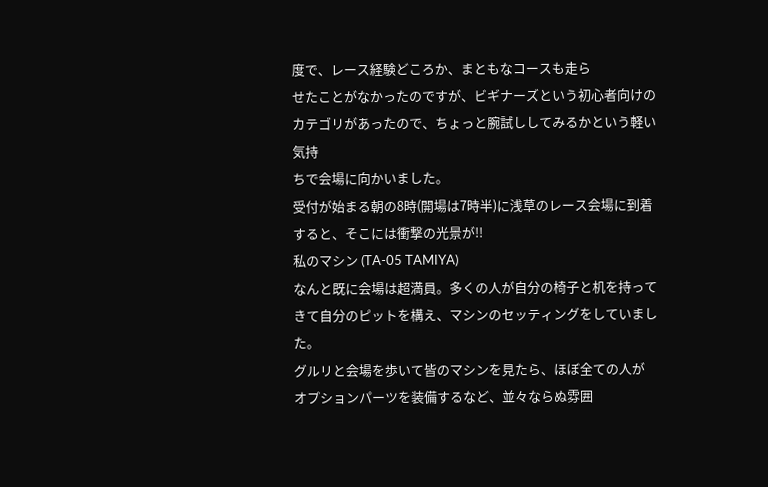度で、レース経験どころか、まともなコースも走ら
せたことがなかったのですが、ビギナーズという初心者向けの
カテゴリがあったので、ちょっと腕試ししてみるかという軽い気持
ちで会場に向かいました。
受付が始まる朝の8時(開場は7時半)に浅草のレース会場に到着
すると、そこには衝撃の光景が!!
私のマシン (TA-05 TAMIYA)
なんと既に会場は超満員。多くの人が自分の椅子と机を持って
きて自分のピットを構え、マシンのセッティングをしていました。
グルリと会場を歩いて皆のマシンを見たら、ほぼ全ての人が
オプションパーツを装備するなど、並々ならぬ雰囲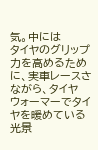気。中には
タイヤのグリップ力を高めるために、実車レースさながら、タイヤ
ウォーマーでタイヤを暖めている光景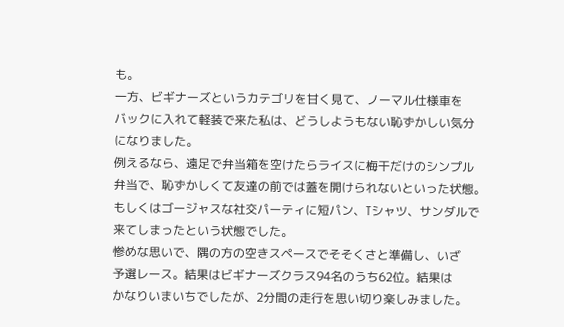も。
一方、ビギナーズというカテゴリを甘く見て、ノーマル仕様車を
バックに入れて軽装で来た私は、どうしようもない恥ずかしい気分
になりました。
例えるなら、遠足で弁当箱を空けたらライスに梅干だけのシンプル
弁当で、恥ずかしくて友達の前では蓋を開けられないといった状態。
もしくはゴージャスな社交パーティに短パン、Tシャツ、サンダルで
来てしまったという状態でした。
惨めな思いで、隅の方の空きスペースでそそくさと準備し、いざ
予選レース。結果はビギナーズクラス94名のうち62位。結果は
かなりいまいちでしたが、2分間の走行を思い切り楽しみました。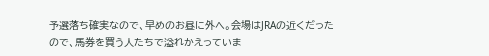予選落ち確実なので、早めのお昼に外へ。会場はJRAの近くだった
ので、馬券を買う人たちで溢れかえっていま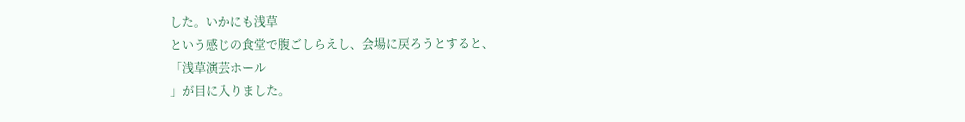した。いかにも浅草
という感じの食堂で腹ごしらえし、会場に戻ろうとすると、
「浅草演芸ホール
」が目に入りました。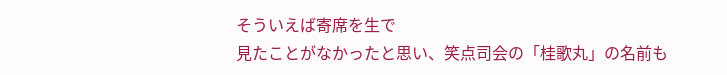そういえば寄席を生で
見たことがなかったと思い、笑点司会の「桂歌丸」の名前も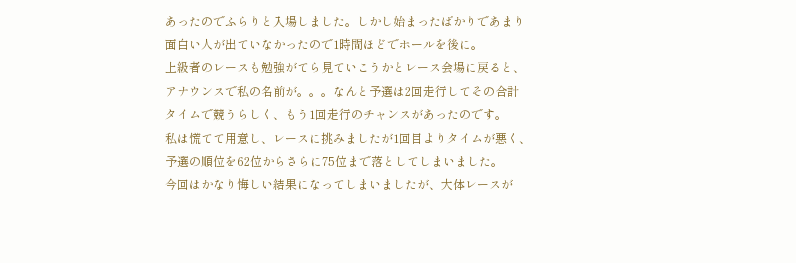あったのでふらりと入場しました。しかし始まったばかりであまり
面白い人が出ていなかったので1時間ほどでホールを後に。
上級者のレースも勉強がてら見ていこうかとレース会場に戻ると、
アナウンスで私の名前が。。。なんと予選は2回走行してその合計
タイムで競うらしく、もう1回走行のチャンスがあったのです。
私は慌てて用意し、レースに挑みましたが1回目よりタイムが悪く、
予選の順位を62位からさらに75位まで落としてしまいました。
今回はかなり悔しい結果になってしまいましたが、大体レースが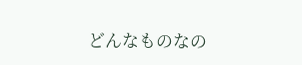どんなものなの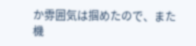か雰囲気は掴めたので、また機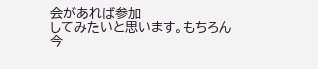会があれば参加
してみたいと思います。もちろん今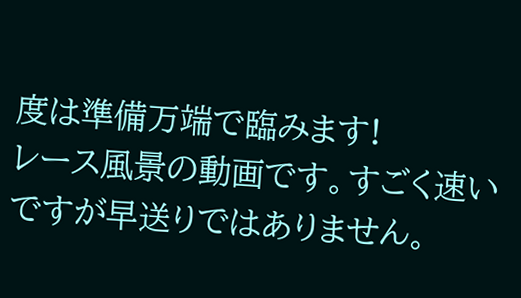度は準備万端で臨みます!
レース風景の動画です。すごく速いですが早送りではありません。